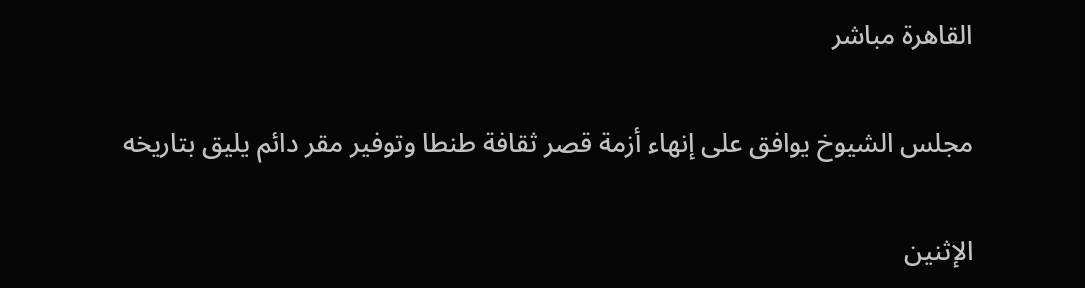القاهرة مباشر

مجلس الشيوخ يوافق على إنهاء أزمة قصر ثقافة طنطا وتوفير مقر دائم يليق بتاريخه

الإثنين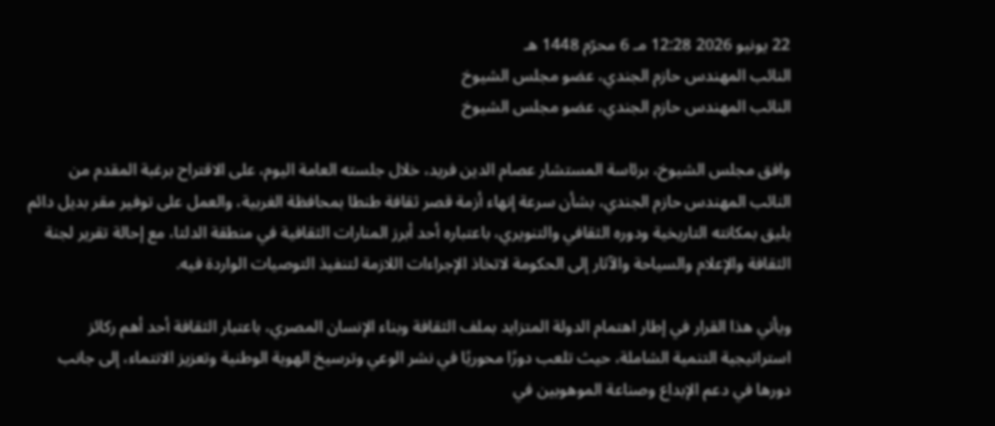22 يونيو 2026 12:28 مـ 6 محرّم 1448 هـ
النائب المهندس حازم الجندي، عضو مجلس الشيوخ
النائب المهندس حازم الجندي، عضو مجلس الشيوخ

وافق مجلس الشيوخ، برئاسة المستشار عصام الدين فريد، خلال جلسته العامة اليوم، على الاقتراح برغبة المقدم من النائب المهندس حازم الجندي، بشأن سرعة إنهاء أزمة قصر ثقافة طنطا بمحافظة الغربية، والعمل على توفير مقر بديل دائم يليق بمكانته التاريخية ودوره الثقافي والتنويري، باعتباره أحد أبرز المنارات الثقافية في منطقة الدلتا، مع إحالة تقرير لجنة الثقافة والإعلام والسياحة والآثار إلى الحكومة لاتخاذ الإجراءات اللازمة لتنفيذ التوصيات الواردة فيه.

ويأتي هذا القرار في إطار اهتمام الدولة المتزايد بملف الثقافة وبناء الإنسان المصري، باعتبار الثقافة أحد أهم ركائز استراتيجية التنمية الشاملة، حيث تلعب دورًا محوريًا في نشر الوعي وترسيخ الهوية الوطنية وتعزيز الانتماء، إلى جانب دورها في دعم الإبداع وصناعة الموهوبين في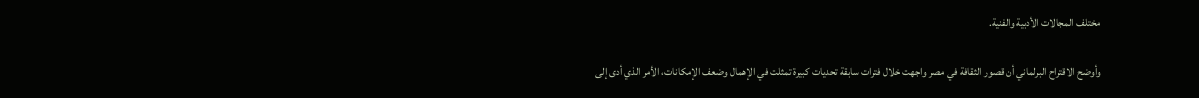مختلف المجالات الأدبية والفنية.

وأوضح الاقتراح البرلماني أن قصور الثقافة في مصر واجهت خلال فترات سابقة تحديات كبيرة تمثلت في الإهمال وضعف الإمكانات، الأمر الذي أدى إلى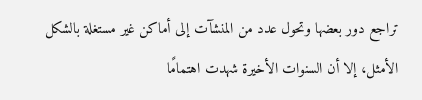تراجع دور بعضها وتحول عدد من المنشآت إلى أماكن غير مستغلة بالشكل الأمثل، إلا أن السنوات الأخيرة شهدت اهتمامًا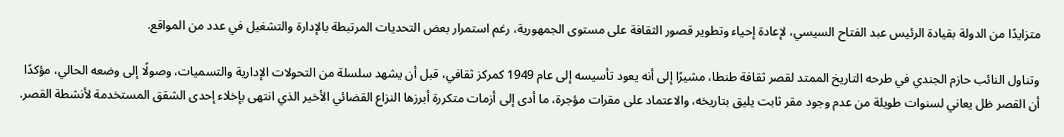متزايدًا من الدولة بقيادة الرئيس عبد الفتاح السيسي، لإعادة إحياء وتطوير قصور الثقافة على مستوى الجمهورية، رغم استمرار بعض التحديات المرتبطة بالإدارة والتشغيل في عدد من المواقع.

وتناول النائب حازم الجندي في طرحه التاريخ الممتد لقصر ثقافة طنطا، مشيرًا إلى أنه يعود تأسيسه إلى عام 1949 كمركز ثقافي، قبل أن يشهد سلسلة من التحولات الإدارية والتسميات، وصولًا إلى وضعه الحالي، مؤكدًا أن القصر ظل يعاني لسنوات طويلة من عدم وجود مقر ثابت يليق بتاريخه، والاعتماد على مقرات مؤجرة، ما أدى إلى أزمات متكررة أبرزها النزاع القضائي الأخير الذي انتهى بإخلاء إحدى الشقق المستخدمة لأنشطة القصر.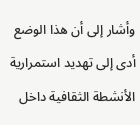وأشار إلى أن هذا الوضع أدى إلى تهديد استمرارية الأنشطة الثقافية داخل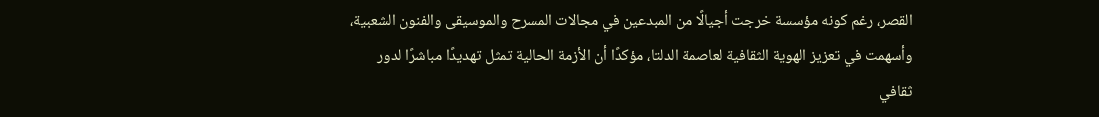القصر، رغم كونه مؤسسة خرجت أجيالًا من المبدعين في مجالات المسرح والموسيقى والفنون الشعبية، وأسهمت في تعزيز الهوية الثقافية لعاصمة الدلتا، مؤكدًا أن الأزمة الحالية تمثل تهديدًا مباشرًا لدور ثقافي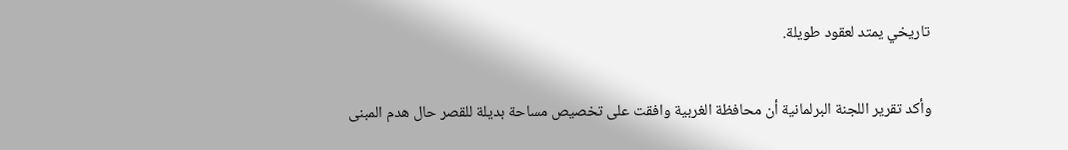تاريخي يمتد لعقود طويلة.

وأكد تقرير اللجنة البرلمانية أن محافظة الغربية وافقت على تخصيص مساحة بديلة للقصر حال هدم المبنى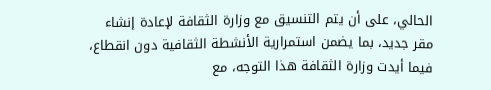الحالي، على أن يتم التنسيق مع وزارة الثقافة لإعادة إنشاء مقر جديد، بما يضمن استمرارية الأنشطة الثقافية دون انقطاع، فيما أيدت وزارة الثقافة هذا التوجه، مع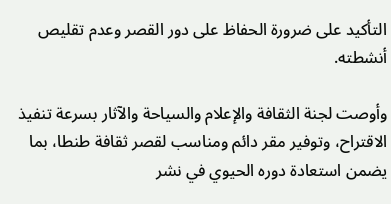التأكيد على ضرورة الحفاظ على دور القصر وعدم تقليص أنشطته.

وأوصت لجنة الثقافة والإعلام والسياحة والآثار بسرعة تنفيذ الاقتراح، وتوفير مقر دائم ومناسب لقصر ثقافة طنطا، بما يضمن استعادة دوره الحيوي في نشر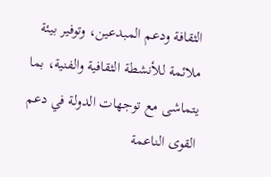الثقافة ودعم المبدعين، وتوفير بيئة ملائمة للأنشطة الثقافية والفنية، بما يتماشى مع توجهات الدولة في دعم القوى الناعمة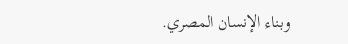وبناء الإنسان المصري.